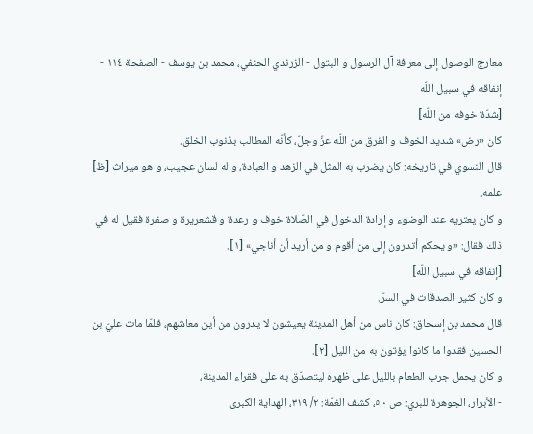معارج الوصول إلى معرفة آل الرسول و البتول - الزرندي الحنفي، محمد بن يوسف - الصفحة ١١٤ - إنفاقه في سبيل اللّه
[شدّة خوفه من اللّه]
كان «رض» شديد الخوف و الفرق من اللّه عزّ وجلّ، كأنّه المطالب بذنوب الخلق.
قال النسوي في تاريخه: كان يضرب به المثل في الزهد و العبادة، و له لسان عجيب، و هو ميراث [ظ] علمه.
و كان يعتريه عند الوضوء و إرادة الدخول في الصّلاة خوف و رعدة و قشعريرة و صفرة فقيل له في ذلك فقال: «و يحكم أتدرون إلى من أقوم و من أريد أن أناجي» [١].
[إنفاقه في سبيل اللّه]
و كان كثير الصدقات في السرّ.
قال محمد بن إسحاق: كان ناس من أهل المدينة يعيشون لا يدرون من أين معاشهم، فلمّا مات عليّ بن الحسين فقدوا ما كانوا يؤتون به من الليل [٢].
و كان يحمل جرب الطعام بالليل على ظهره ليتصدّق به على فقراء المدينة،
- الأبرار، الجوهرة للبري: ص ٥٠، كشف الغمّة: ٢/ ٣١٩، الهداية الكبرى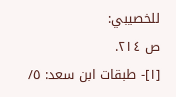للخصيبي:
ص ٢١٤.
[١]- طبقات ابن سعد: ٥/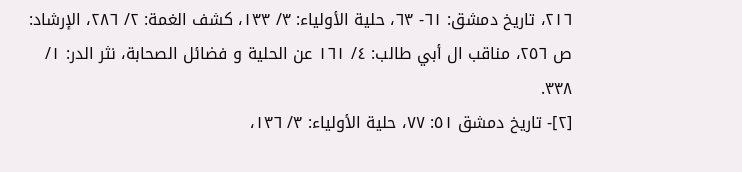٢١٦، تاريخ دمشق: ٦١- ٦٣، حلية الأولياء: ٣/ ١٣٣، كشف الغمة: ٢/ ٢٨٦، الإرشاد: ص ٢٥٦، مناقب ال أبي طالب: ٤/ ١٦١ عن الحلية و فضائل الصحابة، نثر الدر: ١/ ٣٣٨.
[٢]- تاريخ دمشق ٥١: ٧٧، حلية الأولياء: ٣/ ١٣٦،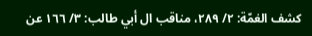كشف الغمّة: ٢/ ٢٨٩، مناقب ال أبي طالب: ٣/ ١٦٦ عن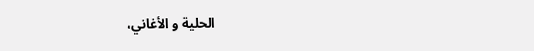الحلية و الأغاني،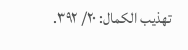تهذيب الكمال: ٢٠/ ٣٩٢.